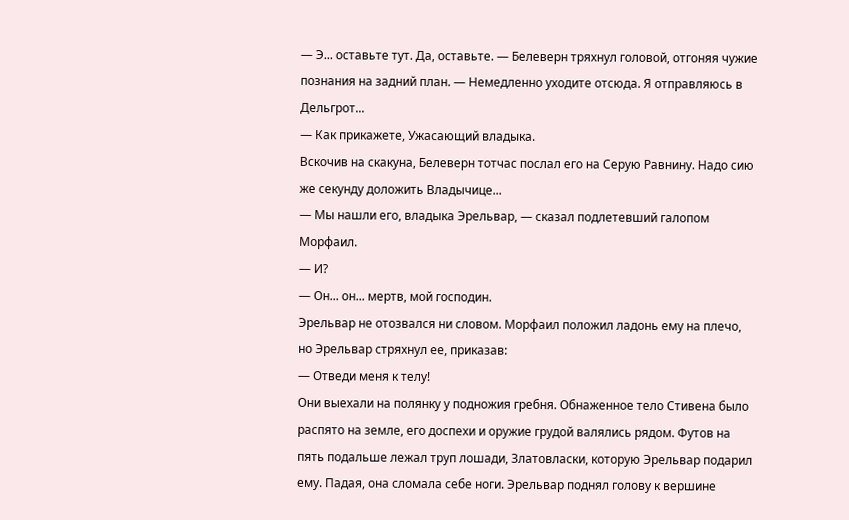— Э... оставьте тут. Да, оставьте. — Белеверн тряхнул головой, отгоняя чужие познания на задний план. — Немедленно уходите отсюда. Я отправляюсь в Дельгрот...
— Как прикажете, Ужасающий владыка.
Вскочив на скакуна, Белеверн тотчас послал его на Серую Равнину. Надо сию же секунду доложить Владычице...
— Мы нашли его, владыка Эрельвар, — сказал подлетевший галопом Морфаил.
— И?
— Он... он... мертв, мой господин.
Эрельвар не отозвался ни словом. Морфаил положил ладонь ему на плечо, но Эрельвар стряхнул ее, приказав:
— Отведи меня к телу!
Они выехали на полянку у подножия гребня. Обнаженное тело Стивена было распято на земле, его доспехи и оружие грудой валялись рядом. Футов на пять подальше лежал труп лошади, Златовласки, которую Эрельвар подарил ему. Падая, она сломала себе ноги. Эрельвар поднял голову к вершине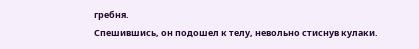гребня.
Спешившись, он подошел к телу, невольно стиснув кулаки.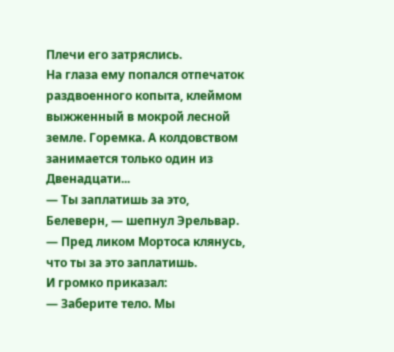Плечи его затряслись.
На глаза ему попался отпечаток раздвоенного копыта, клеймом выжженный в мокрой лесной земле. Горемка. А колдовством занимается только один из Двенадцати...
— Ты заплатишь за это, Белеверн, — шепнул Эрельвар. — Пред ликом Мортоса клянусь, что ты за это заплатишь.
И громко приказал:
— Заберите тело. Мы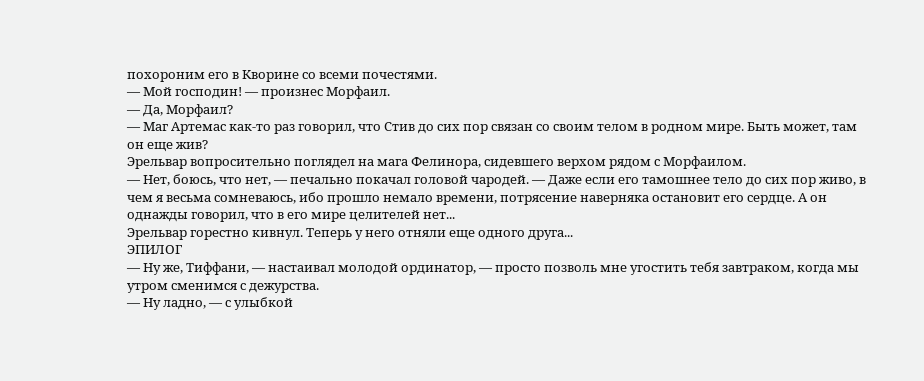похороним его в Кворине со всеми почестями.
— Мой господин! — произнес Морфаил.
— Да, Морфаил?
— Маг Артемас как-то раз говорил, что Стив до сих пор связан со своим телом в родном мире. Быть может, там он еще жив?
Эрельвар вопросительно поглядел на мага Фелинора, сидевшего верхом рядом с Морфаилом.
— Нет, боюсь, что нет, — печально покачал головой чародей. — Даже если его тамошнее тело до сих пор живо, в чем я весьма сомневаюсь, ибо прошло немало времени, потрясение наверняка остановит его сердце. А он однажды говорил, что в его мире целителей нет...
Эрельвар горестно кивнул. Теперь у него отняли еще одного друга...
ЭПИЛОГ
— Ну же, Тиффани, — настаивал молодой ординатор, — просто позволь мне угостить тебя завтраком, когда мы утром сменимся с дежурства.
— Ну ладно, — с улыбкой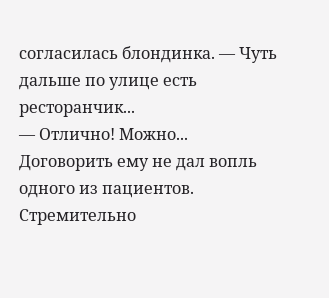согласилась блондинка. — Чуть дальше по улице есть ресторанчик...
— Отлично! Можно...
Договорить ему не дал вопль одного из пациентов. Стремительно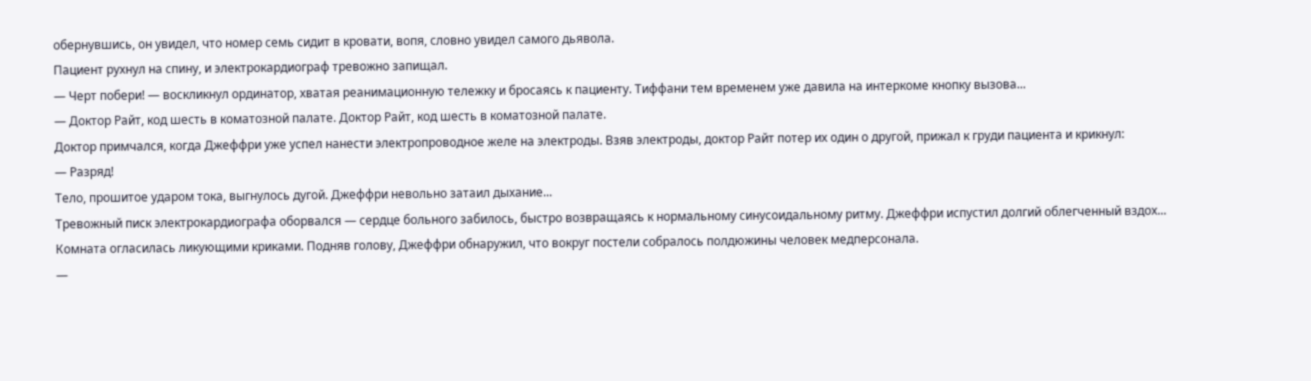обернувшись, он увидел, что номер семь сидит в кровати, вопя, словно увидел самого дьявола.
Пациент рухнул на спину, и электрокардиограф тревожно запищал.
— Черт побери! — воскликнул ординатор, хватая реанимационную тележку и бросаясь к пациенту. Тиффани тем временем уже давила на интеркоме кнопку вызова...
— Доктор Райт, код шесть в коматозной палате. Доктор Райт, код шесть в коматозной палате.
Доктор примчался, когда Джеффри уже успел нанести электропроводное желе на электроды. Взяв электроды, доктор Райт потер их один о другой, прижал к груди пациента и крикнул:
— Разряд!
Тело, прошитое ударом тока, выгнулось дугой. Джеффри невольно затаил дыхание...
Тревожный писк электрокардиографа оборвался — сердце больного забилось, быстро возвращаясь к нормальному синусоидальному ритму. Джеффри испустил долгий облегченный вздох...
Комната огласилась ликующими криками. Подняв голову, Джеффри обнаружил, что вокруг постели собралось полдюжины человек медперсонала.
—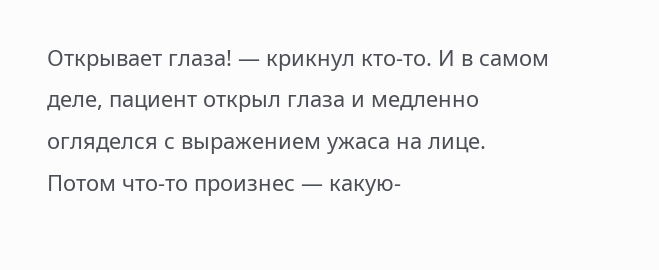Открывает глаза! — крикнул кто-то. И в самом деле, пациент открыл глаза и медленно огляделся с выражением ужаса на лице.
Потом что-то произнес — какую-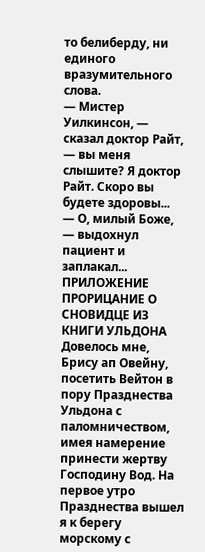то белиберду, ни единого вразумительного слова.
— Мистер Уилкинсон, — сказал доктор Райт, — вы меня слышите? Я доктор Райт. Скоро вы будете здоровы...
— О, милый Боже, — выдохнул пациент и заплакал...
ПРИЛОЖЕНИЕ
ПРОРИЦАНИЕ О СНОВИДЦЕ ИЗ КНИГИ УЛЬДОНА
Довелось мне, Брису ап Овейну, посетить Вейтон в пору Празднества Ульдона с паломничеством, имея намерение принести жертву Господину Вод. На первое утро Празднества вышел я к берегу морскому с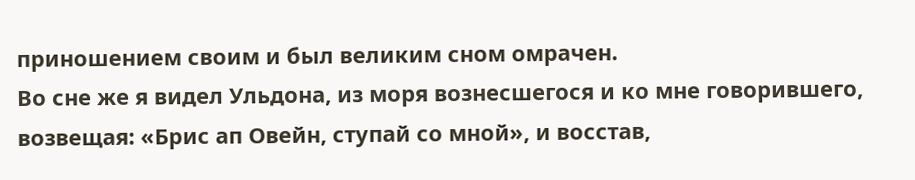приношением своим и был великим сном омрачен.
Во сне же я видел Ульдона, из моря вознесшегося и ко мне говорившего, возвещая: «Брис ап Овейн, ступай со мной», и восстав,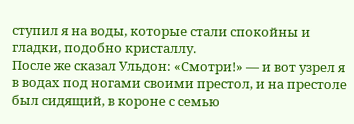ступил я на воды, которые стали спокойны и гладки, подобно кристаллу.
После же сказал Ульдон: «Смотри!» — и вот узрел я в водах под ногами своими престол, и на престоле был сидящий, в короне с семью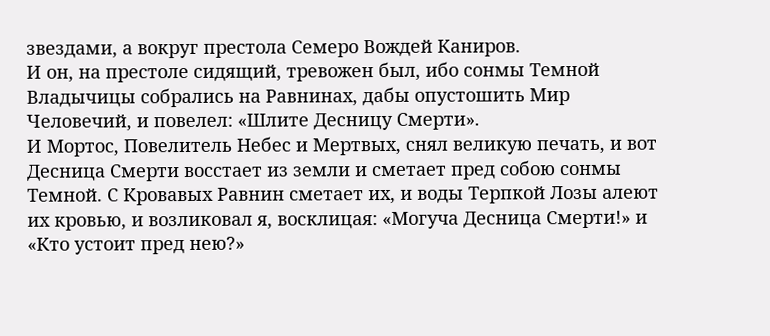звездами, а вокруг престола Семеро Вождей Каниров.
И он, на престоле сидящий, тревожен был, ибо сонмы Темной Владычицы собрались на Равнинах, дабы опустошить Мир Человечий, и повелел: «Шлите Десницу Смерти».
И Мортос, Повелитель Небес и Мертвых, снял великую печать, и вот Десница Смерти восстает из земли и сметает пред собою сонмы Темной. С Кровавых Равнин сметает их, и воды Терпкой Лозы алеют их кровью, и возликовал я, восклицая: «Могуча Десница Смерти!» и «Кто устоит пред нею?»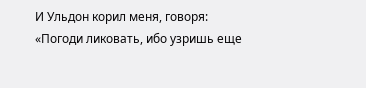И Ульдон корил меня, говоря: «Погоди ликовать, ибо узришь еще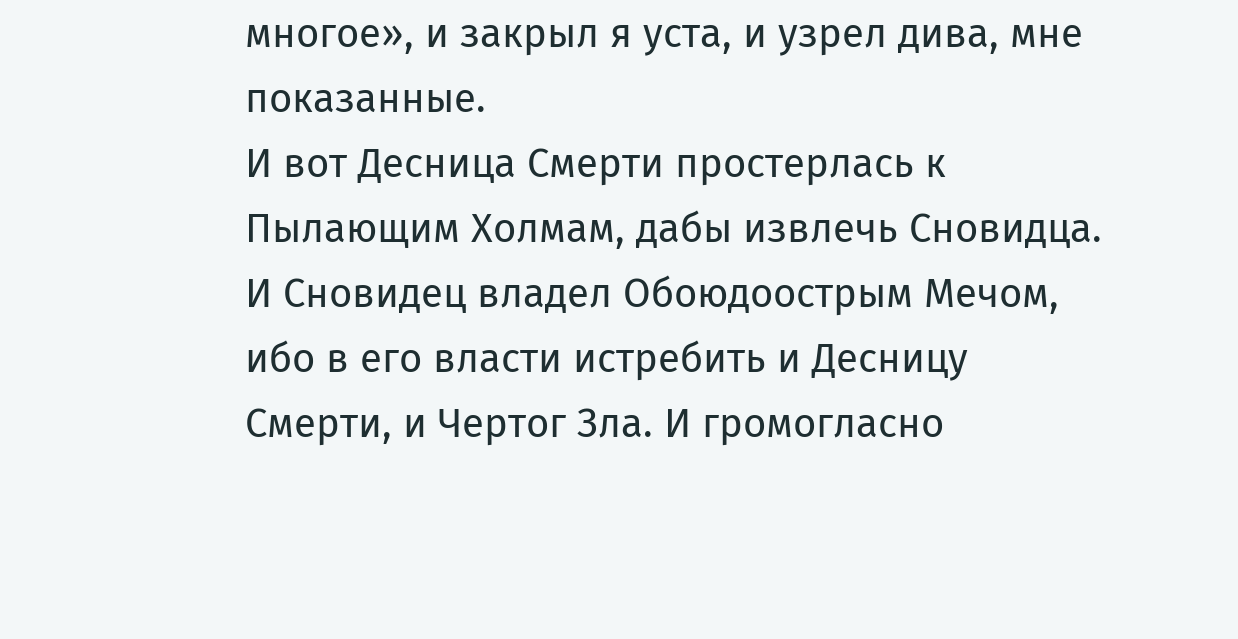многое», и закрыл я уста, и узрел дива, мне показанные.
И вот Десница Смерти простерлась к Пылающим Холмам, дабы извлечь Сновидца. И Сновидец владел Обоюдоострым Мечом, ибо в его власти истребить и Десницу Смерти, и Чертог Зла. И громогласно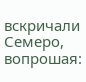вскричали Семеро, вопрошая: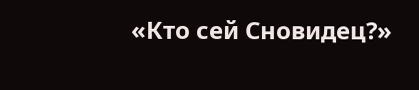«Кто сей Сновидец?»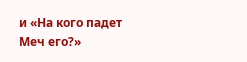и «На кого падет Меч его?»